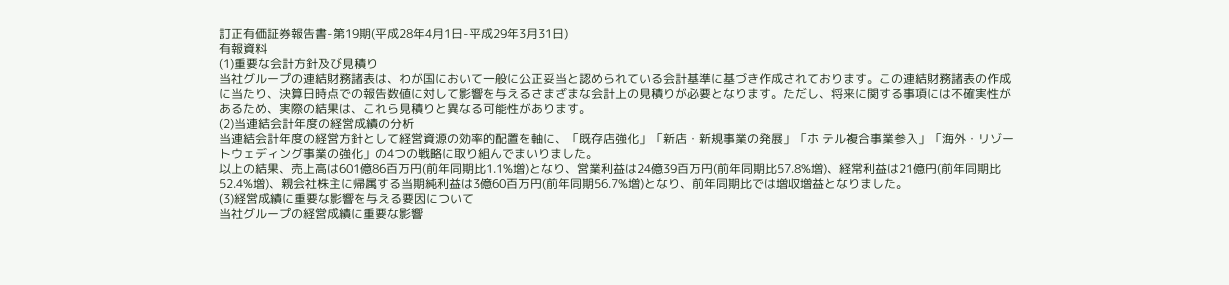訂正有価証券報告書-第19期(平成28年4月1日-平成29年3月31日)
有報資料
(1)重要な会計方針及び見積り
当社グループの連結財務諸表は、わが国において一般に公正妥当と認められている会計基準に基づき作成されております。この連結財務諸表の作成に当たり、決算日時点での報告数値に対して影響を与えるさまざまな会計上の見積りが必要となります。ただし、将来に関する事項には不確実性があるため、実際の結果は、これら見積りと異なる可能性があります。
(2)当連結会計年度の経営成績の分析
当連結会計年度の経営方針として経営資源の効率的配置を軸に、「既存店強化」「新店・新規事業の発展」「ホ テル複合事業参入」「海外・リゾートウェディング事業の強化」の4つの戦略に取り組んでまいりました。
以上の結果、売上高は601億86百万円(前年同期比1.1%増)となり、営業利益は24億39百万円(前年同期比57.8%増)、経常利益は21億円(前年同期比52.4%増)、親会社株主に帰属する当期純利益は3億60百万円(前年同期56.7%増)となり、前年同期比では増収増益となりました。
(3)経営成績に重要な影響を与える要因について
当社グループの経営成績に重要な影響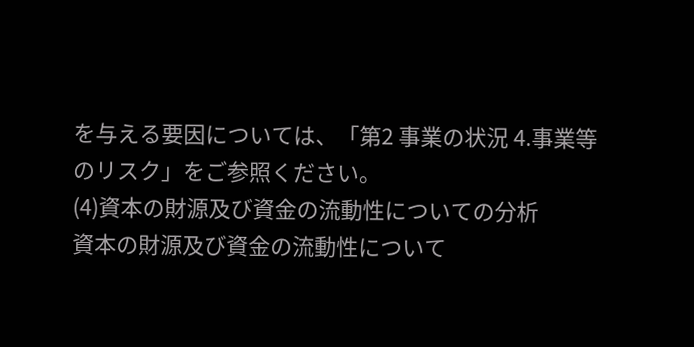を与える要因については、「第2 事業の状況 4.事業等のリスク」をご参照ください。
(4)資本の財源及び資金の流動性についての分析
資本の財源及び資金の流動性について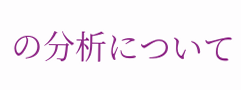の分析について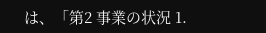は、「第2 事業の状況 1.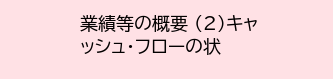業績等の概要 (2)キャッシュ・フローの状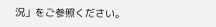況」をご参照ください。